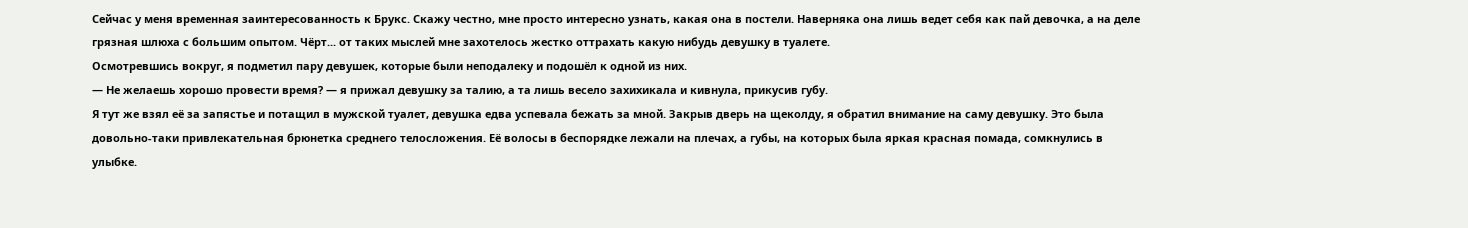Сейчас у меня временная заинтересованность к Брукс. Скажу честно, мне просто интересно узнать, какая она в постели. Наверняка она лишь ведет себя как пай девочка, а на деле грязная шлюха с большим опытом. Чёрт... от таких мыслей мне захотелось жестко оттрахать какую нибудь девушку в туалете.
Осмотревшись вокруг, я подметил пару девушек, которые были неподалеку и подошёл к одной из них.
— Не желаешь хорошо провести время? — я прижал девушку за талию, а та лишь весело захихикала и кивнула, прикусив губу.
Я тут же взял её за запястье и потащил в мужской туалет, девушка едва успевала бежать за мной. Закрыв дверь на щеколду, я обратил внимание на саму девушку. Это была довольно-таки привлекательная брюнетка среднего телосложения. Её волосы в беспорядке лежали на плечах, а губы, на которых была яркая красная помада, сомкнулись в улыбке.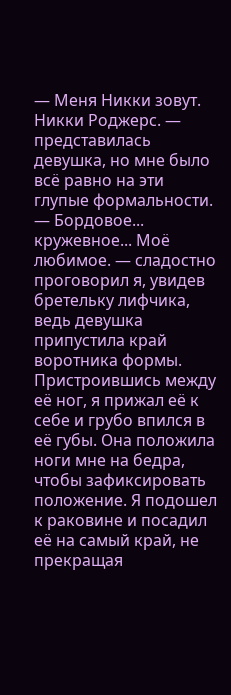— Меня Никки зовут. Никки Роджерс. — представилась девушка, но мне было всё равно на эти глупые формальности.
— Бордовое... кружевное... Моё любимое. — сладостно проговорил я, увидев бретельку лифчика, ведь девушка припустила край воротника формы.
Пристроившись между её ног, я прижал её к себе и грубо впился в её губы. Она положила ноги мне на бедра, чтобы зафиксировать положение. Я подошел к раковине и посадил её на самый край, не прекращая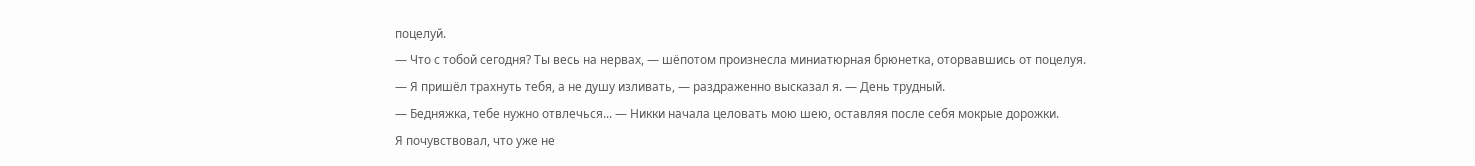поцелуй.
— Что с тобой сегодня? Ты весь на нервах, — шёпотом произнесла миниатюрная брюнетка, оторвавшись от поцелуя.
— Я пришёл трахнуть тебя, а не душу изливать, — раздраженно высказал я. — День трудный.
— Бедняжка, тебе нужно отвлечься... — Никки начала целовать мою шею, оставляя после себя мокрые дорожки.
Я почувствовал, что уже не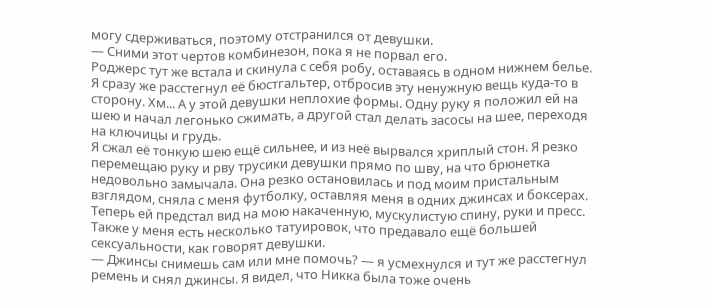могу сдерживаться, поэтому отстранился от девушки.
— Сними этот чертов комбинезон, пока я не порвал его.
Роджерс тут же встала и скинула с себя робу, оставаясь в одном нижнем белье.
Я сразу же расстегнул её бюстгальтер, отбросив эту ненужную вещь куда-то в сторону. Хм... А у этой девушки неплохие формы. Одну руку я положил ей на шею и начал легонько сжимать, а другой стал делать засосы на шее, переходя на ключицы и грудь.
Я сжал её тонкую шею ещё сильнее, и из неё вырвался хриплый стон. Я резко перемещаю руку и рву трусики девушки прямо по шву, на что брюнетка недовольно замычала. Она резко остановилась и под моим пристальным взглядом, сняла с меня футболку, оставляя меня в одних джинсах и боксерах. Теперь ей предстал вид на мою накаченную, мускулистую спину, руки и пресс. Также у меня есть несколько татуировок, что предавало ещё большей сексуальности, как говорят девушки.
— Джинсы снимешь сам или мне помочь? — я усмехнулся и тут же расстегнул ремень и снял джинсы. Я видел, что Никка была тоже очень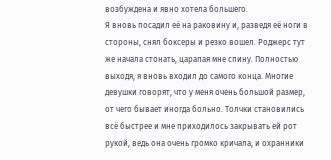возбуждена и явно хотела большего.
Я вновь посадил её на раковину и, разведя её ноги в стороны, снял боксеры и резко вошел. Роджерс тут же начала стонать, царапая мне спину. Полностью выходя, я вновь входил до самого конца. Многие девушки говорят, что у меня очень большой размер, от чего бывает иногда больно. Толчки становились всё быстрее и мне приходилось закрывать ей рот рукой, ведь она очень громко кричала, и охранники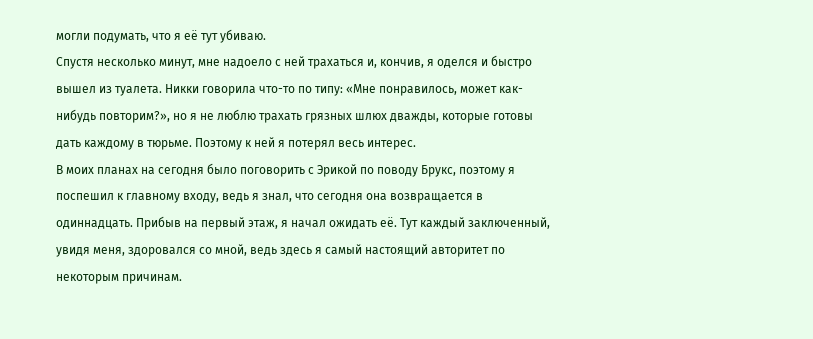могли подумать, что я её тут убиваю.
Спустя несколько минут, мне надоело с ней трахаться и, кончив, я оделся и быстро вышел из туалета. Никки говорила что-то по типу: «Мне понравилось, может как-нибудь повторим?», но я не люблю трахать грязных шлюх дважды, которые готовы дать каждому в тюрьме. Поэтому к ней я потерял весь интерес.
В моих планах на сегодня было поговорить с Эрикой по поводу Брукс, поэтому я поспешил к главному входу, ведь я знал, что сегодня она возвращается в одиннадцать. Прибыв на первый этаж, я начал ожидать её. Тут каждый заключенный, увидя меня, здоровался со мной, ведь здесь я самый настоящий авторитет по некоторым причинам.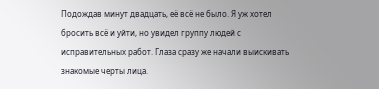Подождав минут двадцать, её всё не было. Я уж хотел бросить всё и уйти, но увидел группу людей с исправительных работ. Глаза сразу же начали выискивать знакомые черты лица.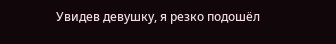Увидев девушку, я резко подошёл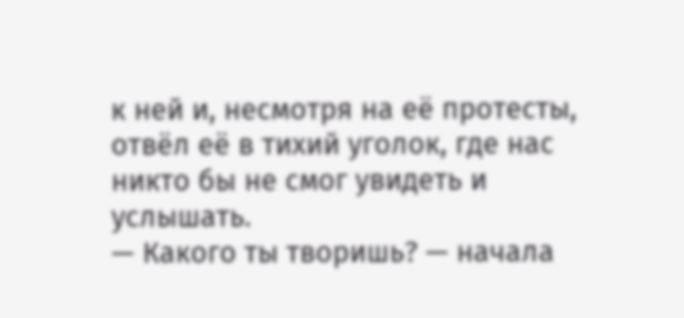к ней и, несмотря на её протесты, отвёл её в тихий уголок, где нас никто бы не смог увидеть и услышать.
— Какого ты творишь? — начала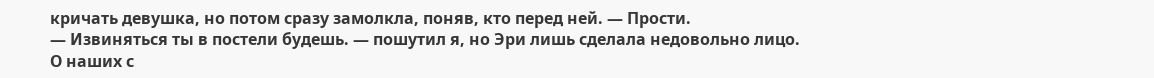кричать девушка, но потом сразу замолкла, поняв, кто перед ней. — Прости.
— Извиняться ты в постели будешь. — пошутил я, но Эри лишь сделала недовольно лицо. О наших с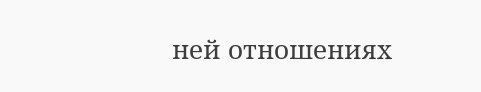ней отношениях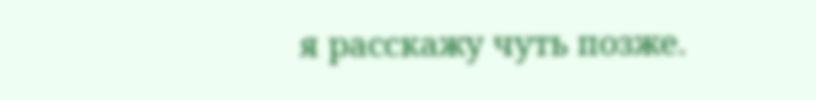я расскажу чуть позже.